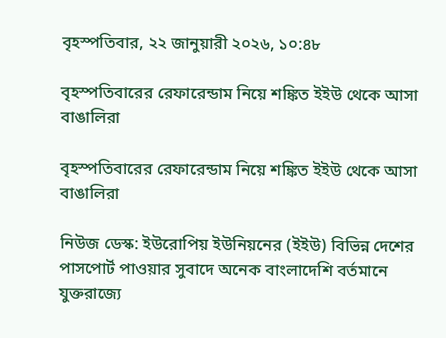বৃহস্পতিবার, ২২ জানুয়ারী ২০২৬, ১০:৪৮

বৃহস্পতিবারের রেফারেন্ডাম নিয়ে শঙ্কিত ইইউ থেকে আসা বাঙালিরা

বৃহস্পতিবারের রেফারেন্ডাম নিয়ে শঙ্কিত ইইউ থেকে আসা বাঙালিরা

নিউজ ডেস্ক: ইউরোপিয় ইউনিয়নের (ইইউ) বিভিন্ন দেশের পাসপোর্ট পাওয়ার সুবাদে অনেক বাংলাদেশি বর্তমানে যুক্তরাজ্যে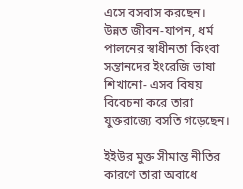এসে বসবাস করছেন। উন্নত জীবন-যাপন, ধর্ম পালনের স্বাধীনতা কিংবা সন্তানদের ইংরেজি ভাষা শিখানো- এসব বিষয় বিবেচনা করে তারা যুক্তরাজ্যে বসতি গড়েছেন।

ইইউর মুক্ত সীমান্ত নীতির কারণে তারা অবাধে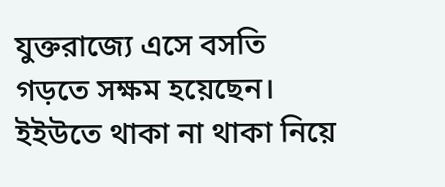যুক্তরাজ্যে এসে বসতি গড়তে সক্ষম হয়েছেন। ইইউতে থাকা না থাকা নিয়ে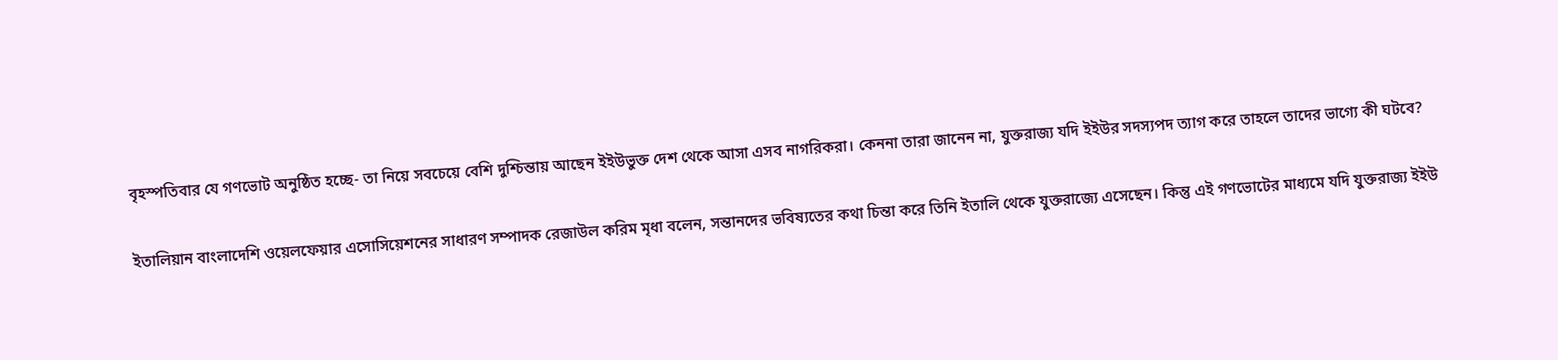বৃহস্পতিবার যে গণভোট অনুষ্ঠিত হচ্ছে- তা নিয়ে সবচেয়ে বেশি দুশ্চিন্তায় আছেন ইইউভুক্ত দেশ থেকে আসা এসব নাগরিকরা। কেননা তারা জানেন না, যুক্তরাজ্য যদি ইইউর সদস্যপদ ত্যাগ করে তাহলে তাদের ভাগ্যে কী ঘটবে?

ইতালিয়ান বাংলাদেশি ওয়েলফেয়ার এসোসিয়েশনের সাধারণ সম্পাদক রেজাউল করিম মৃধা বলেন, সন্তানদের ভবিষ্যতের কথা চিন্তা করে তিনি ইতালি থেকে যুক্তরাজ্যে এসেছেন। কিন্তু এই গণভোটের মাধ্যমে যদি যুক্তরাজ্য ইইউ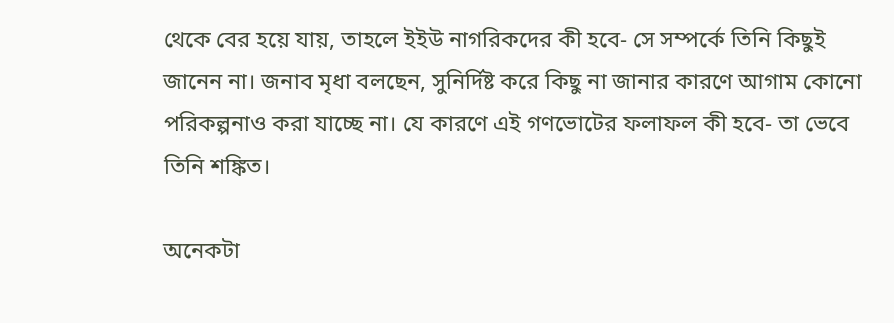থেকে বের হয়ে যায়, তাহলে ইইউ নাগরিকদের কী হবে- সে সম্পর্কে তিনি কিছুই জানেন না। জনাব মৃধা বলছেন, সুনির্দিষ্ট করে কিছু না জানার কারণে আগাম কোনো পরিকল্পনাও করা যাচ্ছে না। যে কারণে এই গণভোটের ফলাফল কী হবে- তা ভেবে তিনি শঙ্কিত।

অনেকটা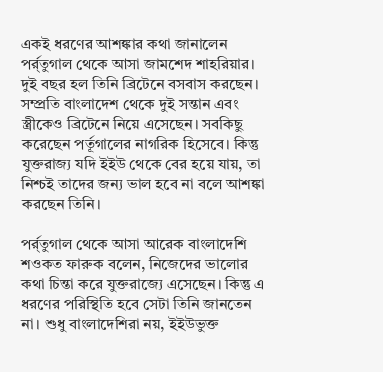একই ধরণের আশঙ্কার কথা জানালেন পর্র্তুগাল থেকে আসা জামশেদ শাহরিয়ার। দুই বছর হল তিনি ব্রিটেনে বসবাস করছেন। সম্প্রতি বাংলাদেশ থেকে দুই সন্তান এবং স্ত্রীকেও ব্রিটেনে নিয়ে এসেছেন। সবকিছু করেছেন পর্তূগালের নাগরিক হিসেবে। কিন্তু যুক্তরাজ্য যদি ইইউ থেকে বের হয়ে যায়, তা নিশ্চই তাদের জন্য ভাল হবে না বলে আশঙ্কা করছেন তিনি।

পর্র্তুগাল থেকে আসা আরেক বাংলাদেশি শওকত ফারুক বলেন, নিজেদের ভালোর কথা চিন্তা করে যুক্তরাজ্যে এসেছেন। কিন্তু এ ধরণের পরিস্থিতি হবে সেটা তিনি জানতেন না। শুধু বাংলাদেশিরা নয়, ইইউভুক্ত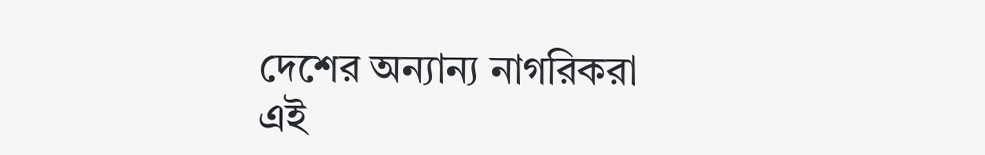দেশের অন্যান্য নাগরিকরা এই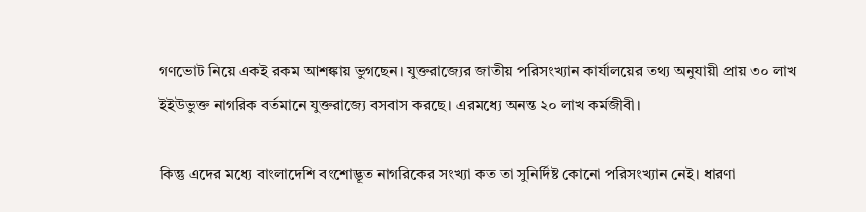গণভোট নিয়ে একই রকম আশঙ্কায় ভুগছেন। যুক্তরাজ্যের জাতীয় পরিসংখ্যান কার্যালয়ের তথ্য অনুযায়ী প্রায় ৩০ লাখ ইইউভুক্ত নাগরিক বর্তমানে যুক্তরাজ্যে বসবাস করছে। এরমধ্যে অনন্ত ২০ লাখ কর্মজীবী।

কিন্তু এদের মধ্যে বাংলাদেশি বংশোদ্ভূত নাগরিকের সংখ্যা কত তা সুনির্দিষ্ট কোনো পরিসংখ্যান নেই। ধারণা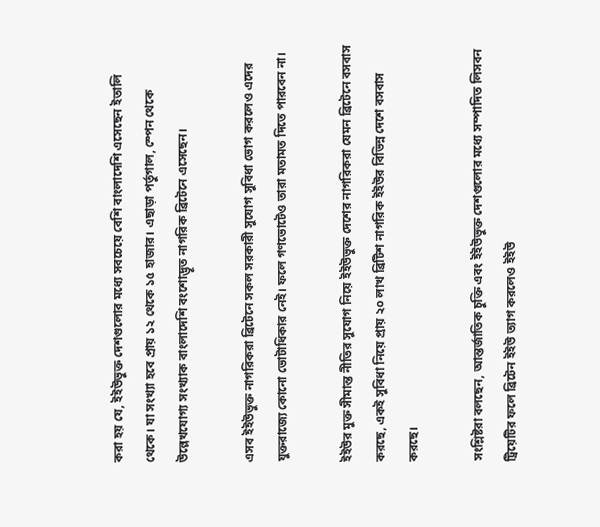করা হয় যে, ইইউভুক্ত দেশগুলোর মধ্যে সবচেয়ে বেশি বাংলাদেশি এসেছেন ইতালি থেকে। যা সংখ্যা হবে প্রায় ১২ থেকে ১৫ হাজার। এছাড়া পর্তুগাল, স্পেন থেকে উল্লেখযোগ্য সংখ্যাক বাংলাদেশি বংশোদ্ভূত নাগরিক ব্রিটেনে এসেছেন।

এসব ইইউভুক্ত নাগরিকরা ব্রিটেনে সকল সরকারী সুযোগ সুবিধা ভোগ করলেও এদের যুক্তরাজ্যে কোনো ভোটাধিকার নেই। ফলে গণভোটেও তারা মতামত দিতে পারবেন না।

ইইউর মুক্ত সীমান্ত নীতির সুযোগ নিয়ে ইইউভুক্ত দেশের নাগরিকরা যেমন ব্রিটেনে বসবাস করছে, একই সুবিধা নিয়ে প্রায় ২০ লাখ ব্রিটিশ নাগরিক ইইউর বিভিন্ন দেশে বসবাস করছে।

সংশ্লিষ্টরা বলছেন, আন্তর্জাতিক চুক্তি এবং ইইউভুক্ত দেশগুলোর মধ্যে সম্পাদিত লিসবন ট্রিয়েটির ফলে ব্রিটেন ইইউ ত্যাগ করলেও ইইউ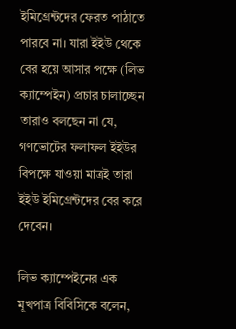ইমিগ্রেন্টদের ফেরত পাঠাতে পারবে না। যারা ইইউ থেকে বের হয়ে আসার পক্ষে (লিভ ক্যাম্পেইন) প্রচার চালাচ্ছেন তারাও বলছেন না যে, গণভোটের ফলাফল ইইউর বিপক্ষে যাওয়া মাত্রই তারা ইইউ ইমিগ্রেন্টদের বের করে দেবেন।

লিভ ক্যাম্পেইনের এক মূখপাত্র বিবিসিকে বলেন,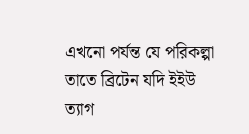এখনো পর্যন্ত যে পরিকল্পা তাতে ব্রিটেন যদি ইইউ ত্যাগ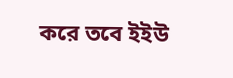করে তবে ইইউ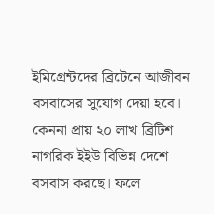ইমিগ্রেন্টদের ব্রিটেনে আজীবন বসবাসের সুযোগ দেয়া হবে। কেননা প্রায় ২০ লাখ ব্রিটিশ নাগরিক ইইউ বিভিন্ন দেশে বসবাস করছে। ফলে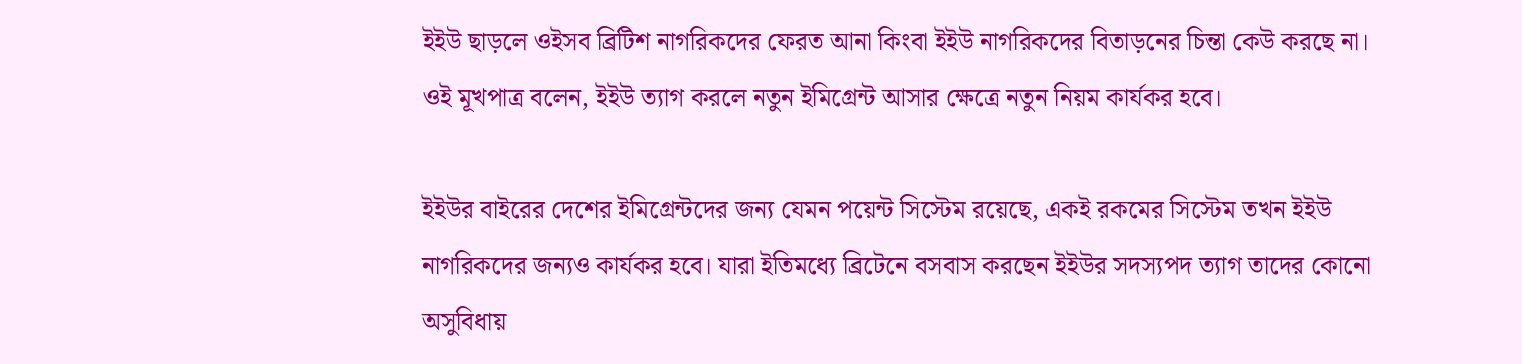ইইউ ছাড়লে ওইসব ব্রিটিশ নাগরিকদের ফেরত আনা কিংবা ইইউ নাগরিকদের বিতাড়নের চিন্তা কেউ করছে না। ওই মূখপাত্র বলেন, ইইউ ত্যাগ করলে নতুন ইমিগ্রেন্ট আসার ক্ষেত্রে নতুন নিয়ম কার্যকর হবে।

ইইউর বাইরের দেশের ইমিগ্রেন্টদের জন্য যেমন পয়েন্ট সিস্টেম রয়েছে, একই রকমের সিস্টেম তখন ইইউ নাগরিকদের জন্যও কার্যকর হবে। যারা ইতিমধ্যে ব্রিটেনে বসবাস করছেন ইইউর সদস্যপদ ত্যাগ তাদের কোনো অসুবিধায়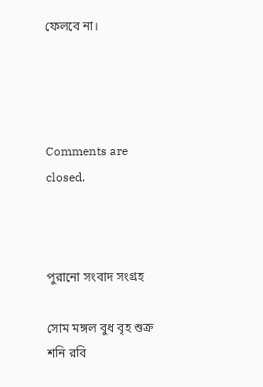ফেলবে না।




Comments are closed.



পুরানো সংবাদ সংগ্রহ

সোম মঙ্গল বুধ বৃহ শুক্র শনি রবি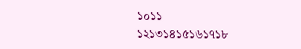১০১১
১২১৩১৪১৫১৬১৭১৮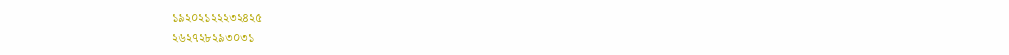১৯২০২১২২২৩২৪২৫
২৬২৭২৮২৯৩০৩১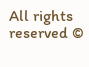All rights reserved ©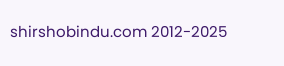shirshobindu.com 2012-2025